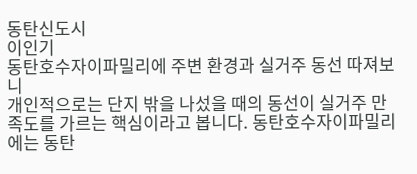동탄신도시
이인기
동탄호수자이파밀리에 주변 환경과 실거주 동선 따져보니
개인적으로는 단지 밖을 나섰을 때의 동선이 실거주 만족도를 가르는 핵심이라고 봅니다. 동탄호수자이파밀리에는 동탄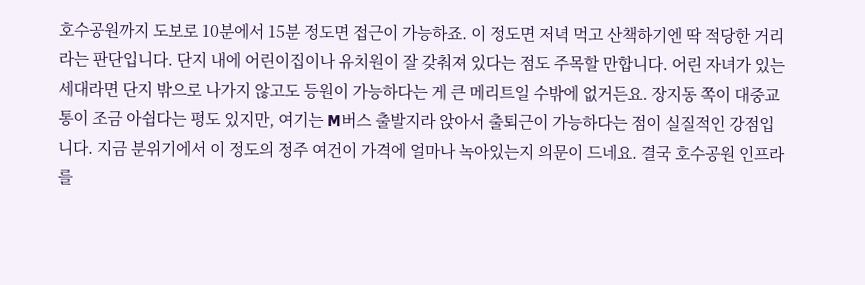호수공원까지 도보로 10분에서 15분 정도면 접근이 가능하죠. 이 정도면 저녁 먹고 산책하기엔 딱 적당한 거리라는 판단입니다. 단지 내에 어린이집이나 유치원이 잘 갖춰져 있다는 점도 주목할 만합니다. 어린 자녀가 있는 세대라면 단지 밖으로 나가지 않고도 등원이 가능하다는 게 큰 메리트일 수밖에 없거든요. 장지동 쪽이 대중교통이 조금 아쉽다는 평도 있지만, 여기는 M버스 출발지라 앉아서 출퇴근이 가능하다는 점이 실질적인 강점입니다. 지금 분위기에서 이 정도의 정주 여건이 가격에 얼마나 녹아있는지 의문이 드네요. 결국 호수공원 인프라를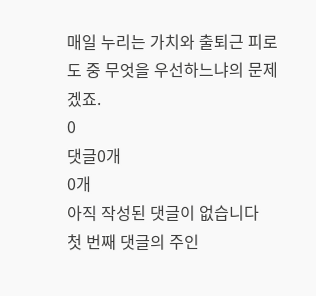매일 누리는 가치와 출퇴근 피로도 중 무엇을 우선하느냐의 문제겠죠.
0
댓글0개
0개
아직 작성된 댓글이 없습니다
첫 번째 댓글의 주인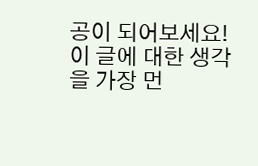공이 되어보세요! 이 글에 대한 생각을 가장 먼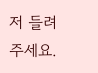저 들려주세요.